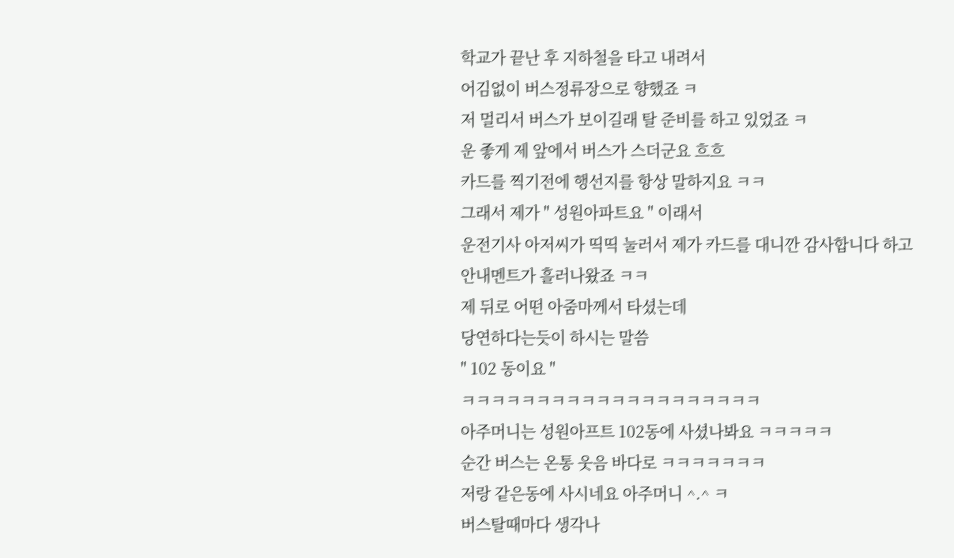학교가 끝난 후 지하철을 타고 내려서
어김없이 버스정류장으로 향했죠 ㅋ
저 멀리서 버스가 보이길래 탈 준비를 하고 있었죠 ㅋ
운 좋게 제 앞에서 버스가 스더군요 흐흐
카드를 찍기전에 행선지를 항상 말하지요 ㅋㅋ
그래서 제가 " 성원아파트요 " 이래서
운전기사 아저씨가 띡띡 눌러서 제가 카드를 대니깐 감사합니다 하고
안내멘트가 흘러나왔죠 ㅋㅋ
제 뒤로 어떤 아줌마께서 타셨는데
당연하다는듯이 하시는 말씀
" 102 동이요 "
ㅋㅋㅋㅋㅋㅋㅋㅋㅋㅋㅋㅋㅋㅋㅋㅋㅋㅋㅋㅋ
아주머니는 성원아프트 102동에 사셨나봐요 ㅋㅋㅋㅋㅋ
순간 버스는 온통 웃음 바다로 ㅋㅋㅋㅋㅋㅋㅋ
저랑 같은동에 사시네요 아주머니 ^.^ ㅋ
버스탈때마다 생각나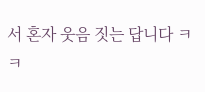서 혼자 웃음 짓는 답니다 ㅋㅋ